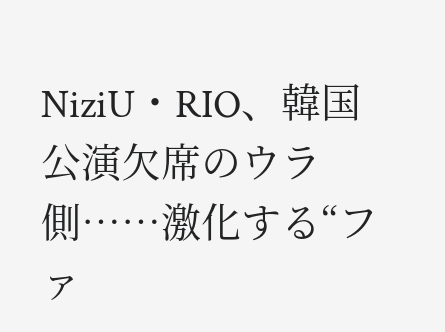NiziU・RIO、韓国公演欠席のウラ側……激化する“ファ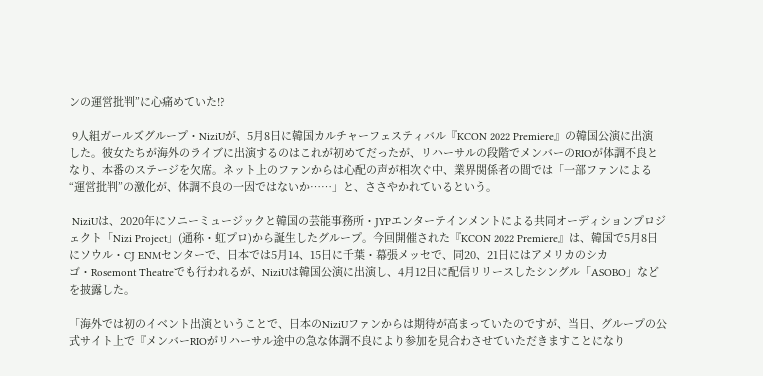ンの運営批判”に心痛めていた!?

 9人組ガールズグループ・NiziUが、5月8日に韓国カルチャーフェスティバル『KCON 2022 Premiere』の韓国公演に出演した。彼女たちが海外のライブに出演するのはこれが初めてだったが、リハーサルの段階でメンバーのRIOが体調不良となり、本番のステージを欠席。ネット上のファンからは心配の声が相次ぐ中、業界関係者の間では「一部ファンによる“運営批判”の激化が、体調不良の一因ではないか……」と、ささやかれているという。

 NiziUは、2020年にソニーミュージックと韓国の芸能事務所・JYPエンターテインメントによる共同オーディションプロジェクト「Nizi Project」(通称・虹プロ)から誕生したグループ。今回開催された『KCON 2022 Premiere』は、韓国で5月8日にソウル・CJ ENMセンターで、日本では5月14、15日に千葉・幕張メッセで、同20、21日にはアメリカのシカゴ・Rosemont Theatreでも行われるが、NiziUは韓国公演に出演し、4月12日に配信リリースしたシングル「ASOBO」などを披露した。

「海外では初のイベント出演ということで、日本のNiziUファンからは期待が高まっていたのですが、当日、グループの公式サイト上で『メンバーRIOがリハーサル途中の急な体調不良により参加を見合わさせていただきますことになり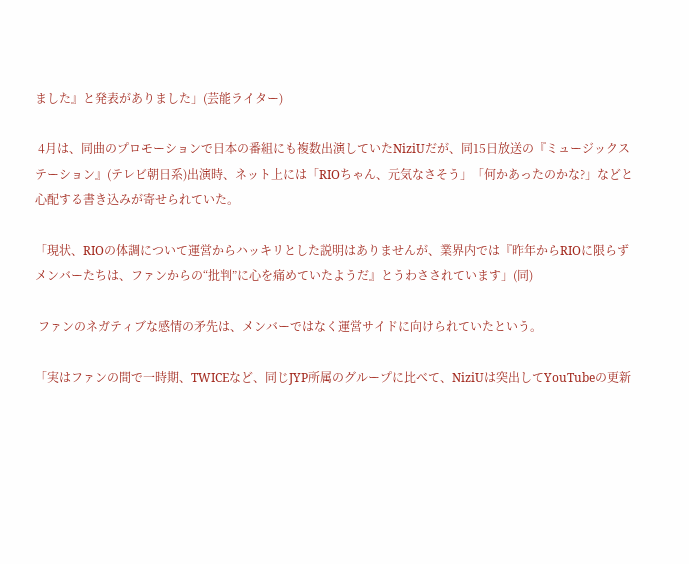ました』と発表がありました」(芸能ライター)

 4月は、同曲のプロモーションで日本の番組にも複数出演していたNiziUだが、同15日放送の『ミュージックステーション』(テレビ朝日系)出演時、ネット上には「RIOちゃん、元気なさそう」「何かあったのかな?」などと心配する書き込みが寄せられていた。

「現状、RIOの体調について運営からハッキリとした説明はありませんが、業界内では『昨年からRIOに限らずメンバーたちは、ファンからの“批判”に心を痛めていたようだ』とうわさされています」(同)

 ファンのネガティブな感情の矛先は、メンバーではなく運営サイドに向けられていたという。

「実はファンの間で一時期、TWICEなど、同じJYP所属のグループに比べて、NiziUは突出してYouTubeの更新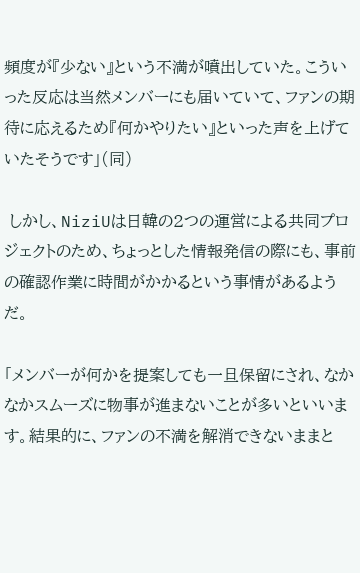頻度が『少ない』という不満が噴出していた。こういった反応は当然メンバーにも届いていて、ファンの期待に応えるため『何かやりたい』といった声を上げていたそうです」(同)

 しかし、NiziUは日韓の2つの運営による共同プロジェクトのため、ちょっとした情報発信の際にも、事前の確認作業に時間がかかるという事情があるようだ。

「メンバーが何かを提案しても一旦保留にされ、なかなかスムーズに物事が進まないことが多いといいます。結果的に、ファンの不満を解消できないままと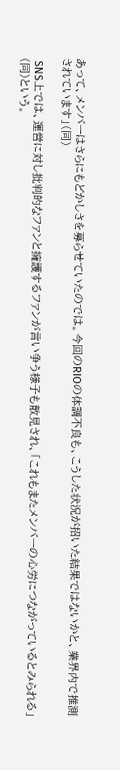あって、メンバーはさらにもどかしさを募らせていたのでは。今回のRIOの体調不良も、こうした状況が招いた結果ではないかと、業界内で推測されています」(同)

 SNS上では、運営に対し批判的なファンと擁護するファンが言い争う様子も散見され、「これもまたメンバーの心労につながっているとみられる」(同)という。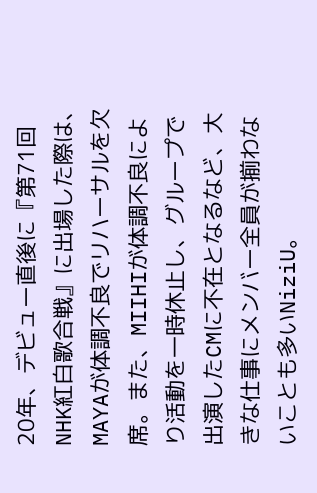20年、デビュー直後に『第71回NHK紅白歌合戦』に出場した際は、MAYAが体調不良でリハーサルを欠席。また、MIIHIが体調不良により活動を一時休止し、グループで出演したCMに不在となるなど、大きな仕事にメンバー全員が揃わないことも多いNiziU。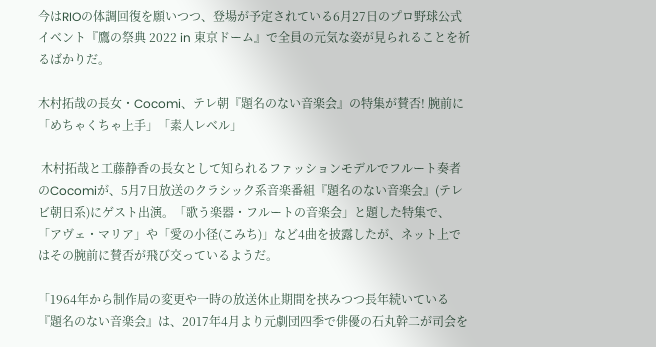今はRIOの体調回復を願いつつ、登場が予定されている6月27日のプロ野球公式イベント『鷹の祭典 2022 in 東京ドーム』で全員の元気な姿が見られることを祈るばかりだ。

木村拓哉の長女・Cocomi、テレ朝『題名のない音楽会』の特集が賛否! 腕前に「めちゃくちゃ上手」「素人レベル」

 木村拓哉と工藤静香の長女として知られるファッションモデルでフルート奏者のCocomiが、5月7日放送のクラシック系音楽番組『題名のない音楽会』(テレビ朝日系)にゲスト出演。「歌う楽器・フルートの音楽会」と題した特集で、「アヴェ・マリア」や「愛の小径(こみち)」など4曲を披露したが、ネット上ではその腕前に賛否が飛び交っているようだ。

「1964年から制作局の変更や一時の放送休止期間を挟みつつ長年続いている『題名のない音楽会』は、2017年4月より元劇団四季で俳優の石丸幹二が司会を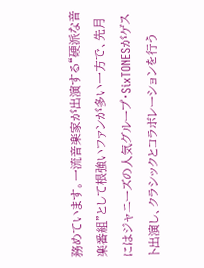務めています。一流音楽家が出演する“硬派な音楽番組”として根強いファンが多い一方で、先月にはジャニーズの人気グループ・SixTONESがゲスト出演し、クラシックとコラボレーションを行う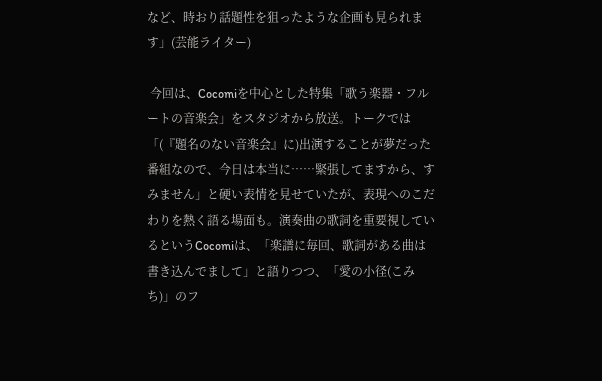など、時おり話題性を狙ったような企画も見られます」(芸能ライター)

 今回は、Cocomiを中心とした特集「歌う楽器・フルートの音楽会」をスタジオから放送。トークでは「(『題名のない音楽会』に)出演することが夢だった番組なので、今日は本当に……緊張してますから、すみません」と硬い表情を見せていたが、表現へのこだわりを熱く語る場面も。演奏曲の歌詞を重要視しているというCocomiは、「楽譜に毎回、歌詞がある曲は書き込んでまして」と語りつつ、「愛の小径(こみち)」のフ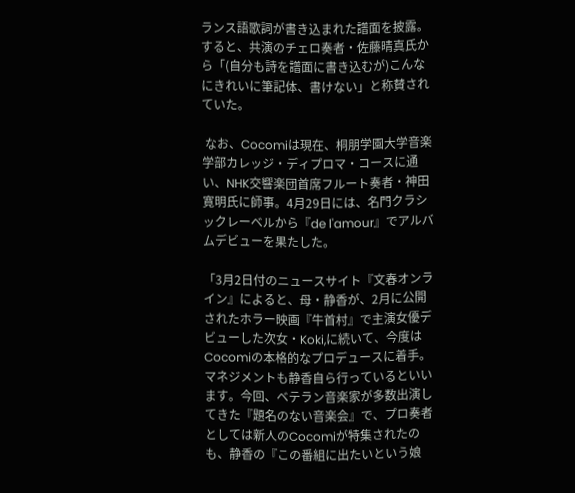ランス語歌詞が書き込まれた譜面を披露。すると、共演のチェロ奏者・佐藤晴真氏から「(自分も詩を譜面に書き込むが)こんなにきれいに筆記体、書けない」と称賛されていた。

 なお、Cocomiは現在、桐朋学園大学音楽学部カレッジ・ディプロマ・コースに通い、NHK交響楽団首席フルート奏者・神田寛明氏に師事。4月29日には、名門クラシックレーベルから『de l'amour』でアルバムデビューを果たした。

「3月2日付のニュースサイト『文春オンライン』によると、母・静香が、2月に公開されたホラー映画『牛首村』で主演女優デビューした次女・Koki,に続いて、今度はCocomiの本格的なプロデュースに着手。マネジメントも静香自ら行っているといいます。今回、ベテラン音楽家が多数出演してきた『題名のない音楽会』で、プロ奏者としては新人のCocomiが特集されたのも、静香の『この番組に出たいという娘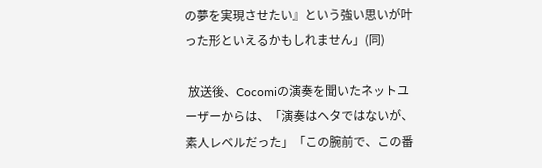の夢を実現させたい』という強い思いが叶った形といえるかもしれません」(同)

 放送後、Cocomiの演奏を聞いたネットユーザーからは、「演奏はヘタではないが、素人レベルだった」「この腕前で、この番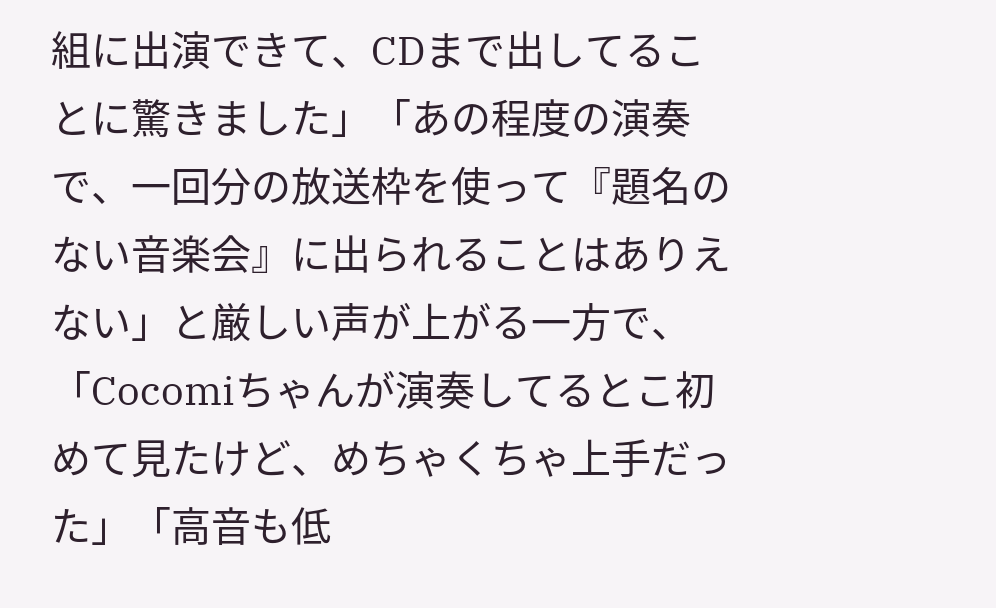組に出演できて、CDまで出してることに驚きました」「あの程度の演奏で、一回分の放送枠を使って『題名のない音楽会』に出られることはありえない」と厳しい声が上がる一方で、「Cocomiちゃんが演奏してるとこ初めて見たけど、めちゃくちゃ上手だった」「高音も低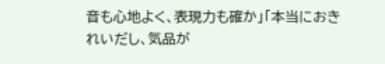音も心地よく、表現力も確か」「本当におきれいだし、気品が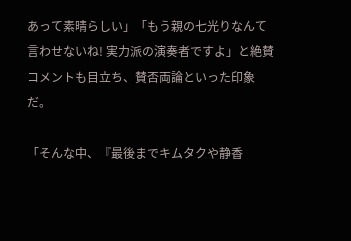あって素晴らしい」「もう親の七光りなんて言わせないね! 実力派の演奏者ですよ」と絶賛コメントも目立ち、賛否両論といった印象だ。

「そんな中、『最後までキムタクや静香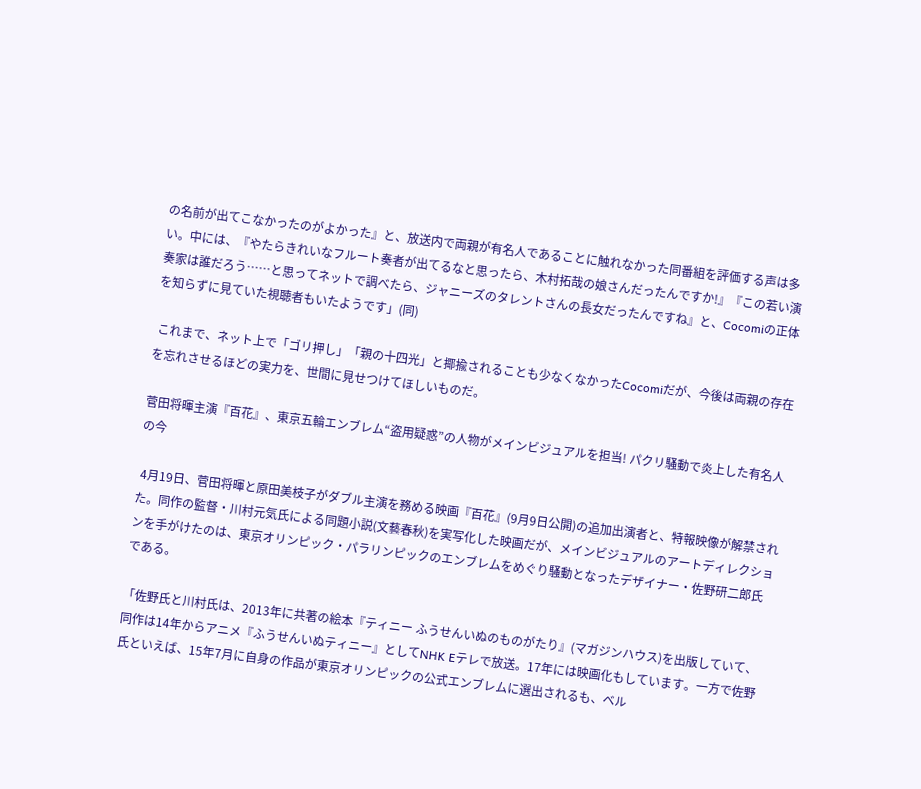の名前が出てこなかったのがよかった』と、放送内で両親が有名人であることに触れなかった同番組を評価する声は多い。中には、『やたらきれいなフルート奏者が出てるなと思ったら、木村拓哉の娘さんだったんですか!』『この若い演奏家は誰だろう……と思ってネットで調べたら、ジャニーズのタレントさんの長女だったんですね』と、Cocomiの正体を知らずに見ていた視聴者もいたようです」(同)

 これまで、ネット上で「ゴリ押し」「親の十四光」と揶揄されることも少なくなかったCocomiだが、今後は両親の存在を忘れさせるほどの実力を、世間に見せつけてほしいものだ。

菅田将暉主演『百花』、東京五輪エンブレム“盗用疑惑”の人物がメインビジュアルを担当! パクリ騒動で炎上した有名人の今

 4月19日、菅田将暉と原田美枝子がダブル主演を務める映画『百花』(9月9日公開)の追加出演者と、特報映像が解禁された。同作の監督・川村元気氏による同題小説(文藝春秋)を実写化した映画だが、メインビジュアルのアートディレクションを手がけたのは、東京オリンピック・パラリンピックのエンブレムをめぐり騒動となったデザイナー・佐野研二郎氏である。

「佐野氏と川村氏は、2013年に共著の絵本『ティニー ふうせんいぬのものがたり』(マガジンハウス)を出版していて、同作は14年からアニメ『ふうせんいぬティニー』としてNHK Eテレで放送。17年には映画化もしています。一方で佐野氏といえば、15年7月に自身の作品が東京オリンピックの公式エンブレムに選出されるも、ベル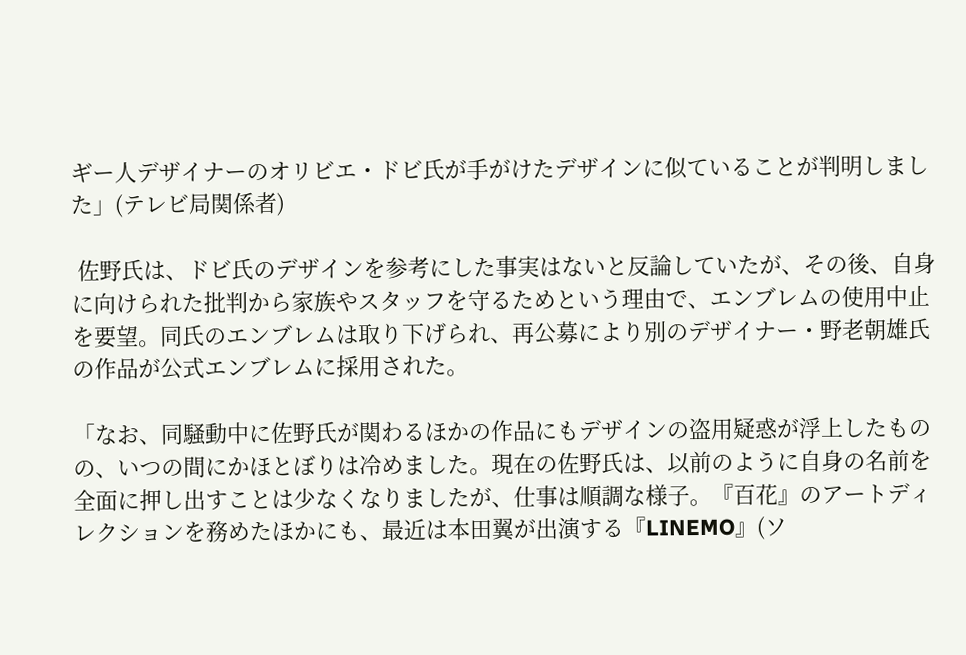ギー人デザイナーのオリビエ・ドビ氏が手がけたデザインに似ていることが判明しました」(テレビ局関係者)

 佐野氏は、ドビ氏のデザインを参考にした事実はないと反論していたが、その後、自身に向けられた批判から家族やスタッフを守るためという理由で、エンブレムの使用中止を要望。同氏のエンブレムは取り下げられ、再公募により別のデザイナー・野老朝雄氏の作品が公式エンブレムに採用された。

「なお、同騒動中に佐野氏が関わるほかの作品にもデザインの盗用疑惑が浮上したものの、いつの間にかほとぼりは冷めました。現在の佐野氏は、以前のように自身の名前を全面に押し出すことは少なくなりましたが、仕事は順調な様子。『百花』のアートディレクションを務めたほかにも、最近は本田翼が出演する『LINEMO』(ソ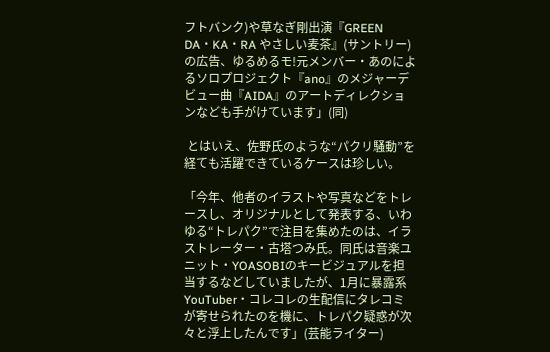フトバンク)や草なぎ剛出演『GREEN DA・KA・RA やさしい麦茶』(サントリー)の広告、ゆるめるモ!元メンバー・あのによるソロプロジェクト『ano』のメジャーデビュー曲『AIDA』のアートディレクションなども手がけています」(同)

 とはいえ、佐野氏のような“パクリ騒動”を経ても活躍できているケースは珍しい。

「今年、他者のイラストや写真などをトレースし、オリジナルとして発表する、いわゆる“トレパク”で注目を集めたのは、イラストレーター・古塔つみ氏。同氏は音楽ユニット・YOASOBIのキービジュアルを担当するなどしていましたが、1月に暴露系YouTuber・コレコレの生配信にタレコミが寄せられたのを機に、トレパク疑惑が次々と浮上したんです」(芸能ライター)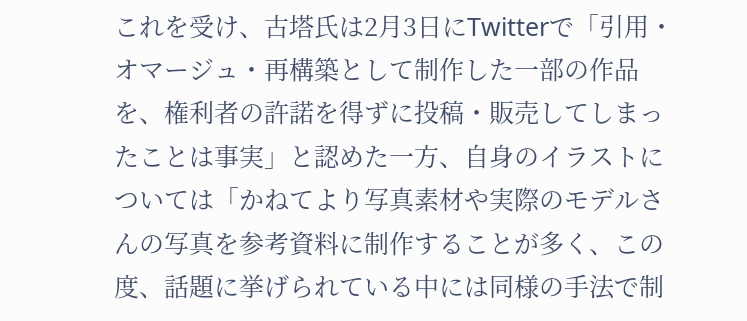これを受け、古塔氏は2月3日にTwitterで「引用・オマージュ・再構築として制作した一部の作品を、権利者の許諾を得ずに投稿・販売してしまったことは事実」と認めた一方、自身のイラストについては「かねてより写真素材や実際のモデルさんの写真を参考資料に制作することが多く、この度、話題に挙げられている中には同様の手法で制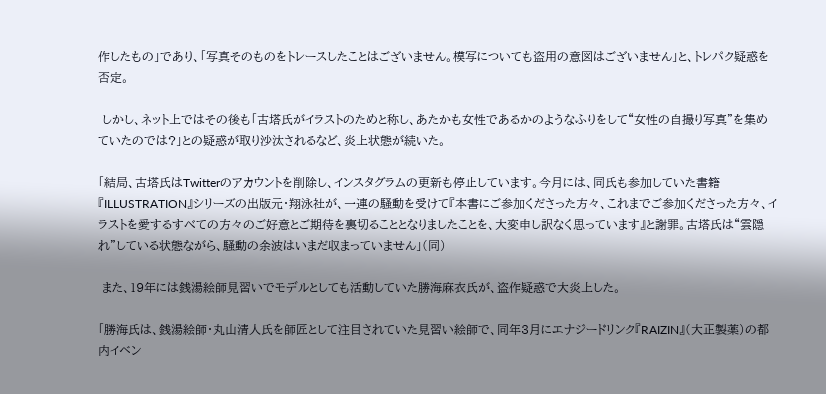作したもの」であり、「写真そのものをトレースしたことはございません。模写についても盗用の意図はございません」と、トレパク疑惑を否定。

 しかし、ネット上ではその後も「古塔氏がイラストのためと称し、あたかも女性であるかのようなふりをして“女性の自撮り写真”を集めていたのでは?」との疑惑が取り沙汰されるなど、炎上状態が続いた。

「結局、古塔氏はTwitterのアカウントを削除し、インスタグラムの更新も停止しています。今月には、同氏も参加していた書籍『ILLUSTRATION』シリーズの出版元・翔泳社が、一連の騒動を受けて『本書にご参加くださった方々、これまでご参加くださった方々、イラストを愛するすべての方々のご好意とご期待を裏切ることとなりましたことを、大変申し訳なく思っています』と謝罪。古塔氏は“雲隠れ”している状態ながら、騒動の余波はいまだ収まっていません」(同)

 また、19年には銭湯絵師見習いでモデルとしても活動していた勝海麻衣氏が、盗作疑惑で大炎上した。

「勝海氏は、銭湯絵師・丸山清人氏を師匠として注目されていた見習い絵師で、同年3月にエナジードリンク『RAIZIN』(大正製薬)の都内イベン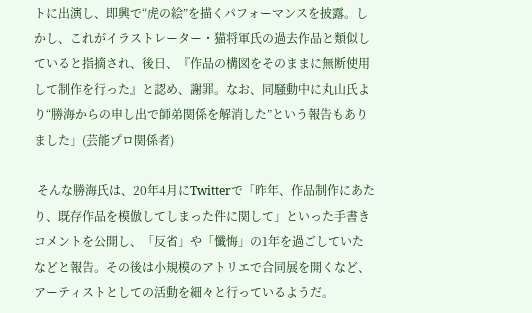トに出演し、即興で“虎の絵”を描くパフォーマンスを披露。しかし、これがイラストレーター・猫将軍氏の過去作品と類似していると指摘され、後日、『作品の構図をそのままに無断使用して制作を行った』と認め、謝罪。なお、同騒動中に丸山氏より“勝海からの申し出で師弟関係を解消した”という報告もありました」(芸能プロ関係者)

 そんな勝海氏は、20年4月にTwitterで「昨年、作品制作にあたり、既存作品を模倣してしまった件に関して」といった手書きコメントを公開し、「反省」や「懺悔」の1年を過ごしていたなどと報告。その後は小規模のアトリエで合同展を開くなど、アーティストとしての活動を細々と行っているようだ。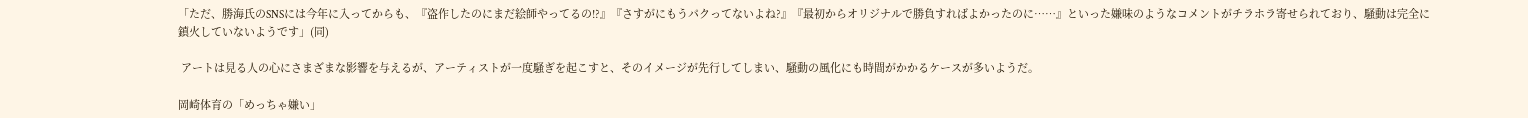「ただ、勝海氏のSNSには今年に入ってからも、『盗作したのにまだ絵師やってるの!?』『さすがにもうパクってないよね?』『最初からオリジナルで勝負すればよかったのに……』といった嫌味のようなコメントがチラホラ寄せられており、騒動は完全に鎮火していないようです」(同)

 アートは見る人の心にさまざまな影響を与えるが、アーティストが一度騒ぎを起こすと、そのイメージが先行してしまい、騒動の風化にも時間がかかるケースが多いようだ。

岡崎体育の「めっちゃ嫌い」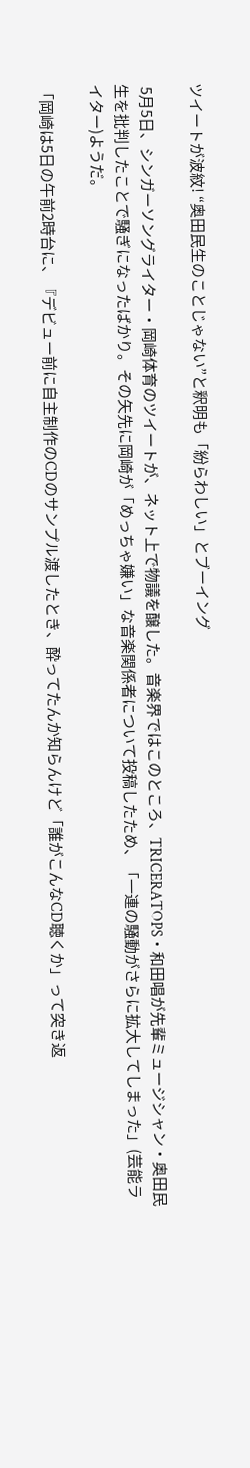ツイートが波紋! “奥田民生のことじゃない”と釈明も「紛らわしい」とブーイング

 5月5日、シンガーソングライター・岡崎体育のツイートが、ネット上で物議を醸した。音楽界ではこのところ、TRICERATOPS・和田唱が先輩ミュージシャン・奥田民生を批判したことで騒ぎになったばかり。その矢先に岡崎が「めっちゃ嫌い」な音楽関係者について投稿したため、「一連の騒動がさらに拡大してしまった」(芸能ライター)ようだ。

「岡崎は5日の午前2時台に、『デビュー前に自主制作のCDのサンプル渡したとき、酔ってたんか知らんけど「誰がこんなCD聴くか」って突き返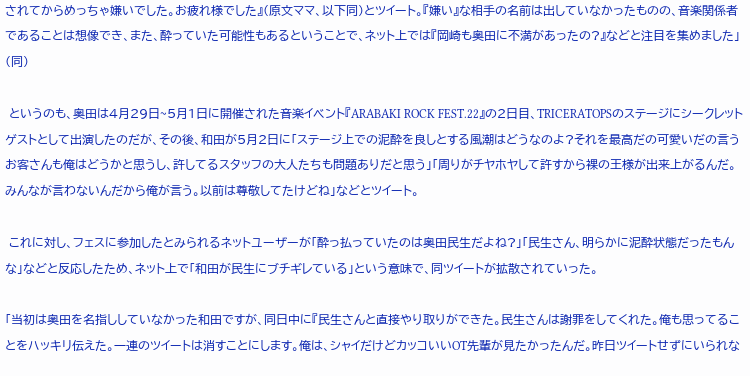されてからめっちゃ嫌いでした。お疲れ様でした』(原文ママ、以下同)とツイート。『嫌い』な相手の名前は出していなかったものの、音楽関係者であることは想像でき、また、酔っていた可能性もあるということで、ネット上では『岡崎も奥田に不満があったの?』などと注目を集めました」(同)

 というのも、奥田は4月29日~5月1日に開催された音楽イベント『ARABAKI ROCK FEST.22』の2日目、TRICERATOPSのステージにシークレットゲストとして出演したのだが、その後、和田が5月2日に「ステージ上での泥酔を良しとする風潮はどうなのよ?それを最高だの可愛いだの言うお客さんも俺はどうかと思うし、許してるスタッフの大人たちも問題ありだと思う」「周りがチヤホヤして許すから裸の王様が出来上がるんだ。みんなが言わないんだから俺が言う。以前は尊敬してたけどね」などとツイート。

 これに対し、フェスに参加したとみられるネットユーザーが「酔っ払っていたのは奥田民生だよね?」「民生さん、明らかに泥酔状態だったもんな」などと反応したため、ネット上で「和田が民生にブチギレている」という意味で、同ツイートが拡散されていった。

「当初は奥田を名指ししていなかった和田ですが、同日中に『民生さんと直接やり取りができた。民生さんは謝罪をしてくれた。俺も思ってることをハッキリ伝えた。一連のツイートは消すことにします。俺は、シャイだけどカッコいいOT先輩が見たかったんだ。昨日ツイートせずにいられな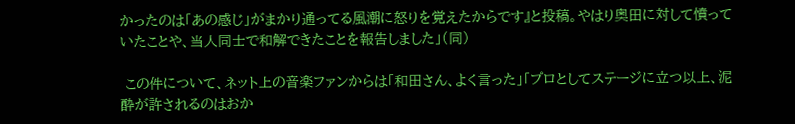かったのは「あの感じ」がまかり通ってる風潮に怒りを覚えたからです』と投稿。やはり奥田に対して憤っていたことや、当人同士で和解できたことを報告しました」(同)

 この件について、ネット上の音楽ファンからは「和田さん、よく言った」「プロとしてステージに立つ以上、泥酔が許されるのはおか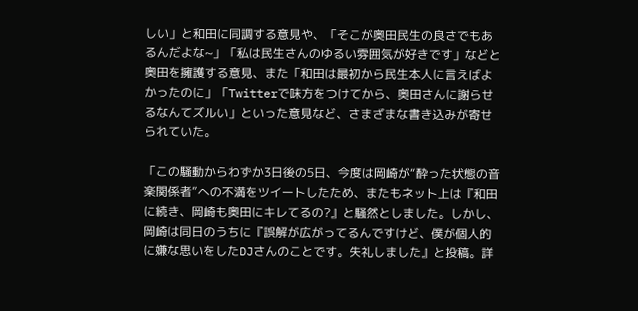しい」と和田に同調する意見や、「そこが奥田民生の良さでもあるんだよな~」「私は民生さんのゆるい雰囲気が好きです」などと奥田を擁護する意見、また「和田は最初から民生本人に言えばよかったのに」「Twitterで味方をつけてから、奥田さんに謝らせるなんてズルい」といった意見など、さまざまな書き込みが寄せられていた。

「この騒動からわずか3日後の5日、今度は岡崎が“酔った状態の音楽関係者”への不満をツイートしたため、またもネット上は『和田に続き、岡崎も奥田にキレてるの?』と騒然としました。しかし、岡崎は同日のうちに『誤解が広がってるんですけど、僕が個人的に嫌な思いをしたDJさんのことです。失礼しました』と投稿。詳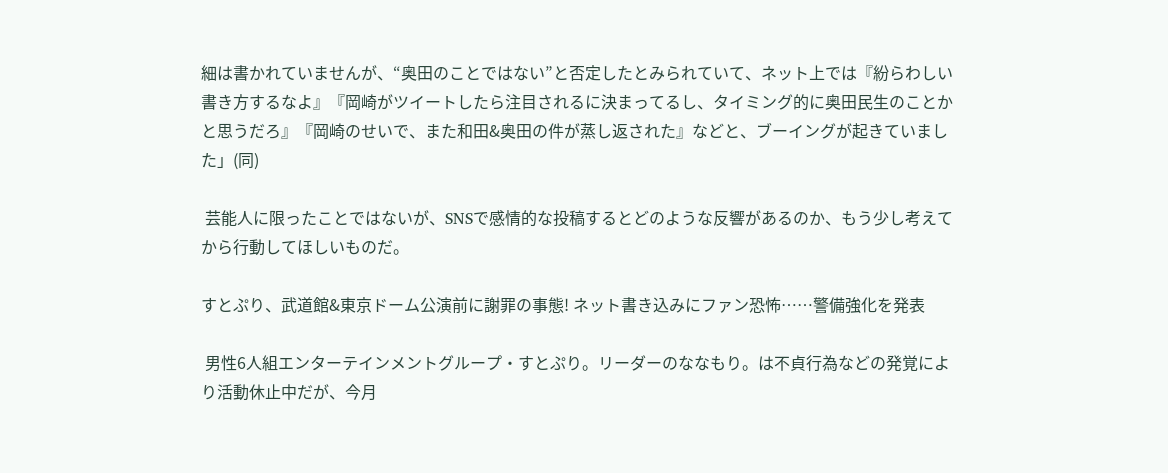細は書かれていませんが、“奥田のことではない”と否定したとみられていて、ネット上では『紛らわしい書き方するなよ』『岡崎がツイートしたら注目されるに決まってるし、タイミング的に奥田民生のことかと思うだろ』『岡崎のせいで、また和田&奥田の件が蒸し返された』などと、ブーイングが起きていました」(同)

 芸能人に限ったことではないが、SNSで感情的な投稿するとどのような反響があるのか、もう少し考えてから行動してほしいものだ。

すとぷり、武道館&東京ドーム公演前に謝罪の事態! ネット書き込みにファン恐怖……警備強化を発表

 男性6人組エンターテインメントグループ・すとぷり。リーダーのななもり。は不貞行為などの発覚により活動休止中だが、今月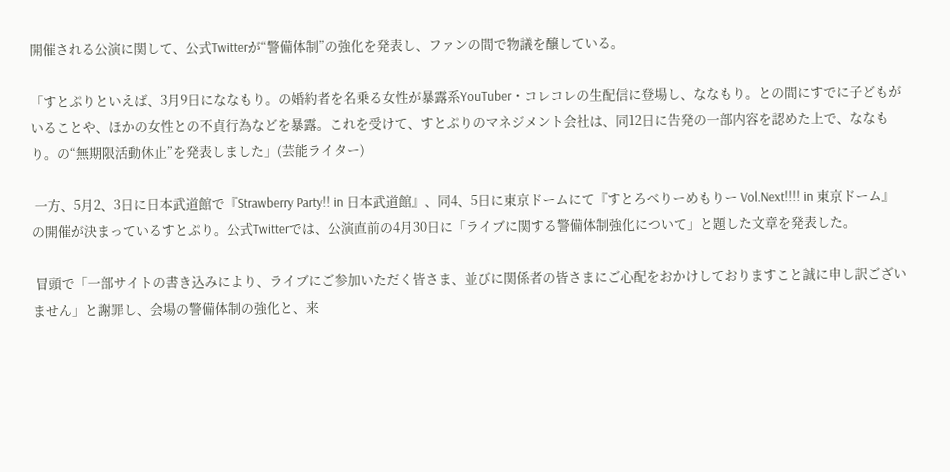開催される公演に関して、公式Twitterが“警備体制”の強化を発表し、ファンの間で物議を醸している。

「すとぷりといえば、3月9日にななもり。の婚約者を名乗る女性が暴露系YouTuber・コレコレの生配信に登場し、ななもり。との間にすでに子どもがいることや、ほかの女性との不貞行為などを暴露。これを受けて、すとぷりのマネジメント会社は、同12日に告発の一部内容を認めた上で、ななもり。の“無期限活動休止”を発表しました」(芸能ライター)

 一方、5月2、3日に日本武道館で『Strawberry Party!! in 日本武道館』、同4、5日に東京ドームにて『すとろべりーめもりー Vol.Next!!!! in 東京ドーム』の開催が決まっているすとぷり。公式Twitterでは、公演直前の4月30日に「ライブに関する警備体制強化について」と題した文章を発表した。

 冒頭で「一部サイトの書き込みにより、ライブにご参加いただく皆さま、並びに関係者の皆さまにご心配をおかけしておりますこと誠に申し訳ございません」と謝罪し、会場の警備体制の強化と、来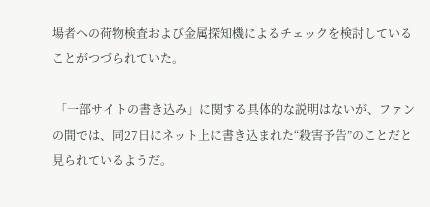場者への荷物検査および金属探知機によるチェックを検討していることがつづられていた。

 「一部サイトの書き込み」に関する具体的な説明はないが、ファンの間では、同27日にネット上に書き込まれた“殺害予告”のことだと見られているようだ。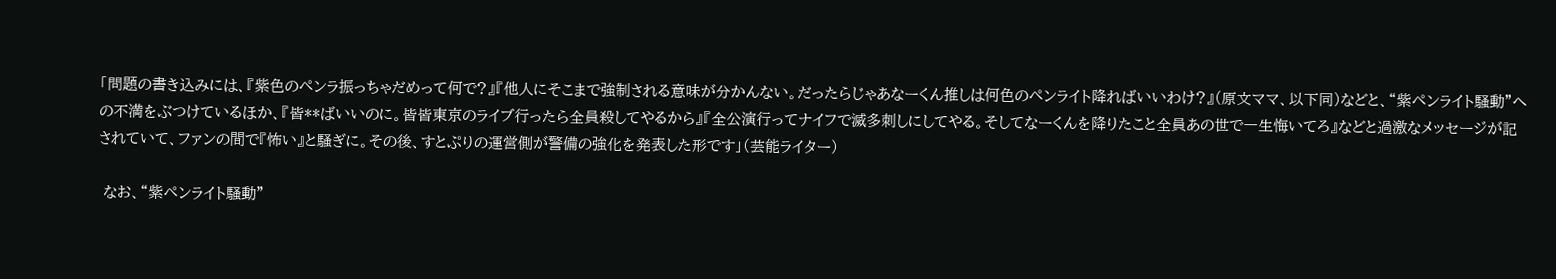「問題の書き込みには、『紫色のペンラ振っちゃだめって何で?』『他人にそこまで強制される意味が分かんない。だったらじゃあなーくん推しは何色のペンライト降ればいいわけ?』(原文ママ、以下同)などと、“紫ペンライト騒動”への不満をぶつけているほか、『皆**ばいいのに。皆皆東京のライブ行ったら全員殺してやるから』『全公演行ってナイフで滅多刺しにしてやる。そしてなーくんを降りたこと全員あの世で一生悔いてろ』などと過激なメッセージが記されていて、ファンの間で『怖い』と騒ぎに。その後、すとぷりの運営側が警備の強化を発表した形です」(芸能ライター)

 なお、“紫ペンライト騒動”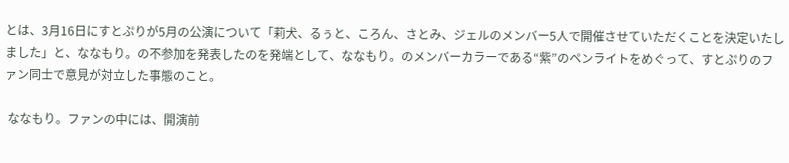とは、3月16日にすとぷりが5月の公演について「莉犬、るぅと、ころん、さとみ、ジェルのメンバー5人で開催させていただくことを決定いたしました」と、ななもり。の不参加を発表したのを発端として、ななもり。のメンバーカラーである“紫”のペンライトをめぐって、すとぷりのファン同士で意見が対立した事態のこと。

 ななもり。ファンの中には、開演前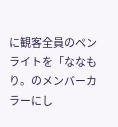に観客全員のペンライトを「ななもり。のメンバーカラーにし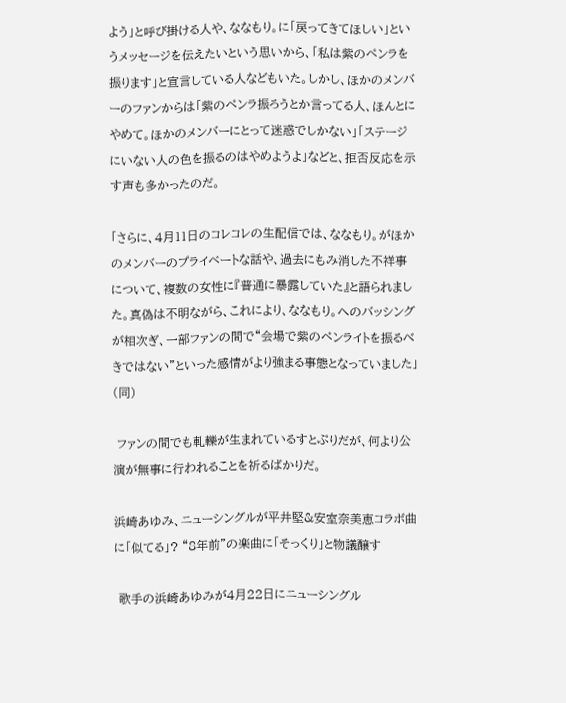よう」と呼び掛ける人や、ななもり。に「戻ってきてほしい」というメッセージを伝えたいという思いから、「私は紫のペンラを振ります」と宣言している人などもいた。しかし、ほかのメンバーのファンからは「紫のペンラ振ろうとか言ってる人、ほんとにやめて。ほかのメンバーにとって迷惑でしかない」「ステージにいない人の色を振るのはやめようよ」などと、拒否反応を示す声も多かったのだ。

「さらに、4月11日のコレコレの生配信では、ななもり。がほかのメンバーのプライベートな話や、過去にもみ消した不祥事について、複数の女性に『普通に暴露していた』と語られました。真偽は不明ながら、これにより、ななもり。へのバッシングが相次ぎ、一部ファンの間で“会場で紫のペンライトを振るべきではない”といった感情がより強まる事態となっていました」(同)

 ファンの間でも軋轢が生まれているすとぷりだが、何より公演が無事に行われることを祈るばかりだ。

浜崎あゆみ、ニューシングルが平井堅&安室奈美恵コラボ曲に「似てる」? “8年前”の楽曲に「そっくり」と物議醸す

 歌手の浜崎あゆみが4月22日にニューシングル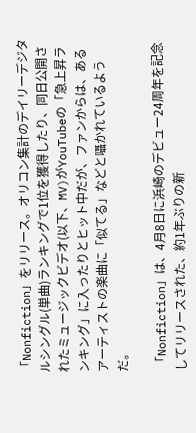「Nonfiction」をリリース。オリコン集計のデイリーデジタルシングル(単曲)ランキングで1位を獲得したり、同日公開されたミュージックビデオ(以下、MV)がYouTubeの「急上昇ランキング」に入ったりとヒット中だが、ファンからは、あるアーティストの楽曲に「似てる」などと囁かれているようだ。

 「Nonfiction」は、4月8日に浜崎のデビュー24周年を記念してリリースされた、約1年ぶりの新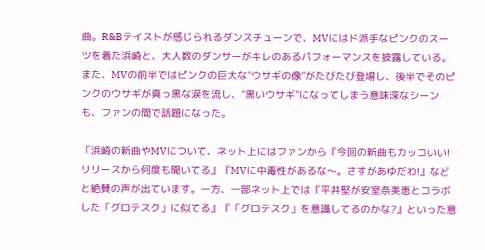曲。R&Bテイストが感じられるダンスチューンで、MVにはド派手なピンクのスーツを着た浜崎と、大人数のダンサーがキレのあるパフォーマンスを披露している。また、MVの前半ではピンクの巨大な“ウサギの像”がたびたび登場し、後半でそのピンクのウサギが真っ黒な涙を流し、“黒いウサギ”になってしまう意味深なシーンも、ファンの間で話題になった。

「浜崎の新曲やMVについて、ネット上にはファンから『今回の新曲もカッコいい! リリースから何度も聞いてる』『MVに中毒性があるな〜。さすがあゆだわ!』などと絶賛の声が出ています。一方、一部ネット上では『平井堅が安室奈美恵とコラボした「グロテスク」に似てる』『「グロテスク」を意識してるのかな?』といった意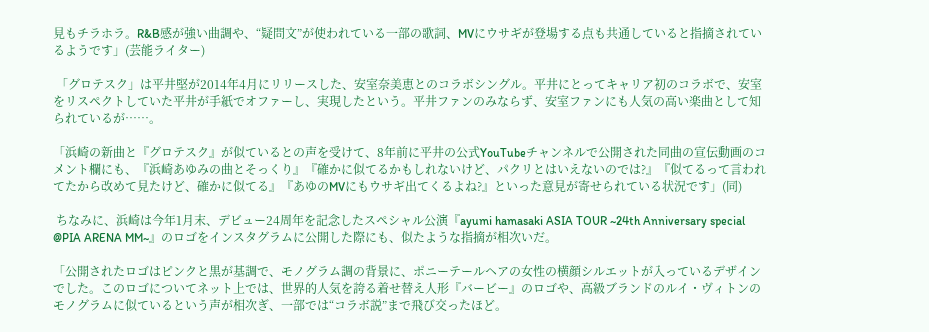見もチラホラ。R&B感が強い曲調や、“疑問文”が使われている一部の歌詞、MVにウサギが登場する点も共通していると指摘されているようです」(芸能ライター)

 「グロテスク」は平井堅が2014年4月にリリースした、安室奈美恵とのコラボシングル。平井にとってキャリア初のコラボで、安室をリスペクトしていた平井が手紙でオファーし、実現したという。平井ファンのみならず、安室ファンにも人気の高い楽曲として知られているが……。

「浜崎の新曲と『グロテスク』が似ているとの声を受けて、8年前に平井の公式YouTubeチャンネルで公開された同曲の宣伝動画のコメント欄にも、『浜崎あゆみの曲とそっくり』『確かに似てるかもしれないけど、パクリとはいえないのでは?』『似てるって言われてたから改めて見たけど、確かに似てる』『あゆのMVにもウサギ出てくるよね?』といった意見が寄せられている状況です」(同)

 ちなみに、浜崎は今年1月末、デビュー24周年を記念したスペシャル公演『ayumi hamasaki ASIA TOUR ~24th Anniversary special @PIA ARENA MM~』のロゴをインスタグラムに公開した際にも、似たような指摘が相次いだ。

「公開されたロゴはピンクと黒が基調で、モノグラム調の背景に、ポニーテールヘアの女性の横顔シルエットが入っているデザインでした。このロゴについてネット上では、世界的人気を誇る着せ替え人形『バービー』のロゴや、高級ブランドのルイ・ヴィトンのモノグラムに似ているという声が相次ぎ、一部では“コラボ説”まで飛び交ったほど。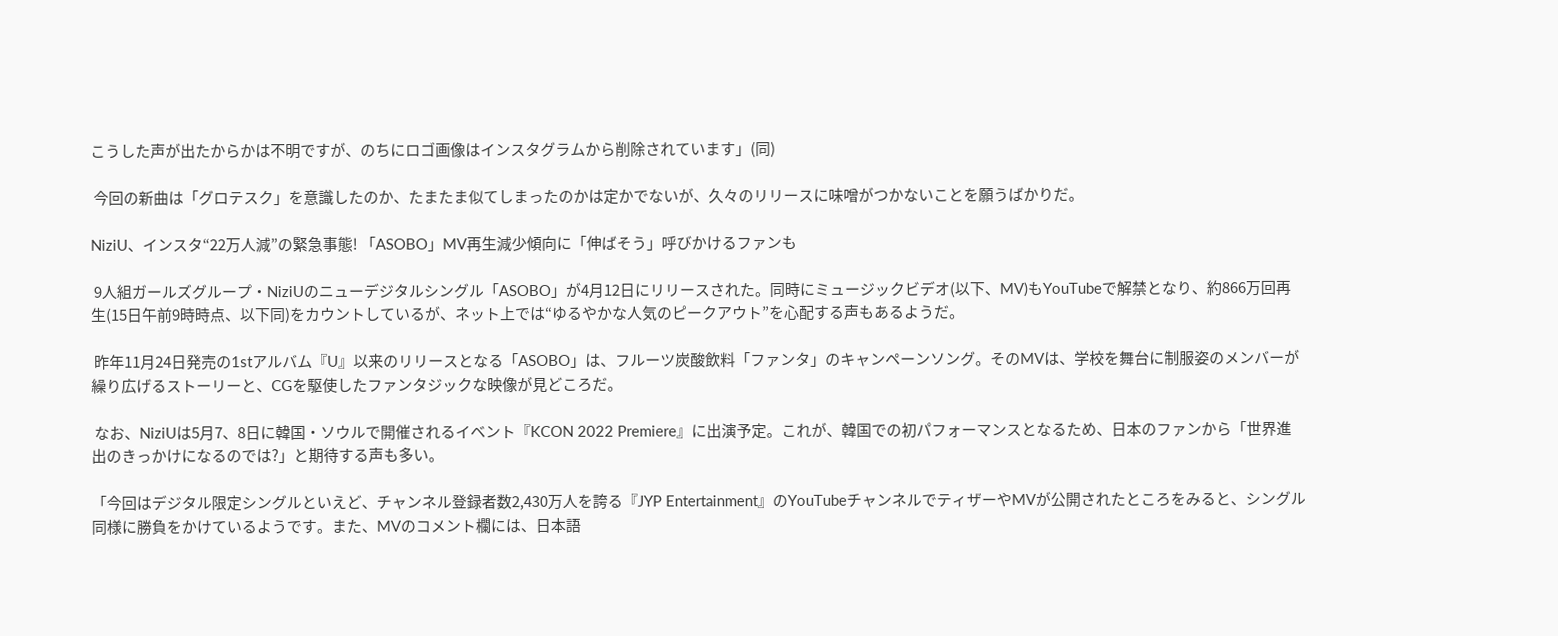こうした声が出たからかは不明ですが、のちにロゴ画像はインスタグラムから削除されています」(同)

 今回の新曲は「グロテスク」を意識したのか、たまたま似てしまったのかは定かでないが、久々のリリースに味噌がつかないことを願うばかりだ。

NiziU、インスタ“22万人減”の緊急事態! 「ASOBO」MV再生減少傾向に「伸ばそう」呼びかけるファンも

 9人組ガールズグループ・NiziUのニューデジタルシングル「ASOBO」が4月12日にリリースされた。同時にミュージックビデオ(以下、MV)もYouTubeで解禁となり、約866万回再生(15日午前9時時点、以下同)をカウントしているが、ネット上では“ゆるやかな人気のピークアウト”を心配する声もあるようだ。

 昨年11月24日発売の1stアルバム『U』以来のリリースとなる「ASOBO」は、フルーツ炭酸飲料「ファンタ」のキャンペーンソング。そのMVは、学校を舞台に制服姿のメンバーが繰り広げるストーリーと、CGを駆使したファンタジックな映像が見どころだ。

 なお、NiziUは5月7、8日に韓国・ソウルで開催されるイベント『KCON 2022 Premiere』に出演予定。これが、韓国での初パフォーマンスとなるため、日本のファンから「世界進出のきっかけになるのでは?」と期待する声も多い。

「今回はデジタル限定シングルといえど、チャンネル登録者数2,430万人を誇る『JYP Entertainment』のYouTubeチャンネルでティザーやMVが公開されたところをみると、シングル同様に勝負をかけているようです。また、MVのコメント欄には、日本語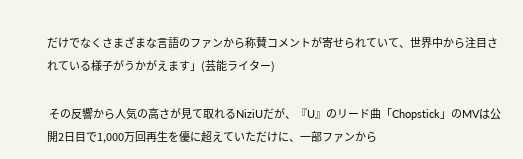だけでなくさまざまな言語のファンから称賛コメントが寄せられていて、世界中から注目されている様子がうかがえます」(芸能ライター)

 その反響から人気の高さが見て取れるNiziUだが、『U』のリード曲「Chopstick」のMVは公開2日目で1,000万回再生を優に超えていただけに、一部ファンから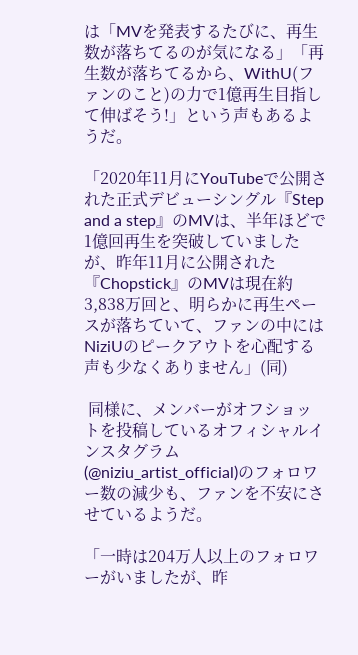は「MVを発表するたびに、再生数が落ちてるのが気になる」「再生数が落ちてるから、WithU(ファンのこと)の力で1億再生目指して伸ばそう!」という声もあるようだ。

「2020年11月にYouTubeで公開された正式デビューシングル『Step and a step』のMVは、半年ほどで1億回再生を突破していましたが、昨年11月に公開された『Chopstick』のMVは現在約3,838万回と、明らかに再生ペースが落ちていて、ファンの中にはNiziUのピークアウトを心配する声も少なくありません」(同)

 同様に、メンバーがオフショットを投稿しているオフィシャルインスタグラム(@niziu_artist_official)のフォロワー数の減少も、ファンを不安にさせているようだ。

「一時は204万人以上のフォロワーがいましたが、昨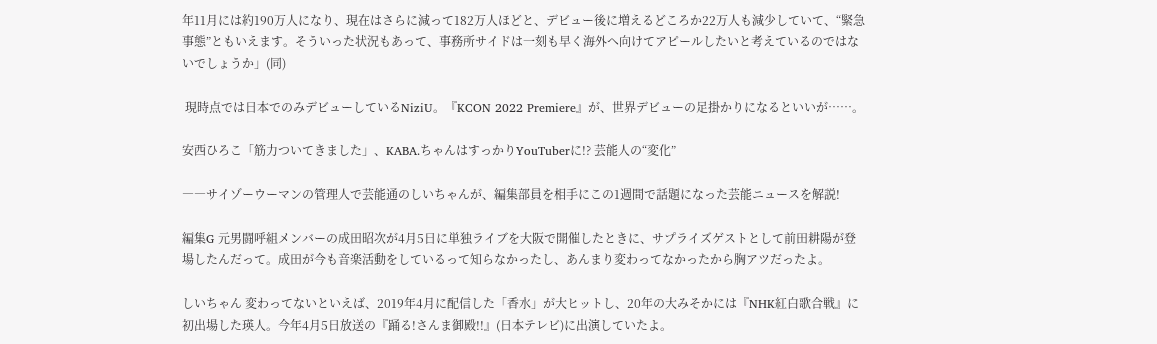年11月には約190万人になり、現在はさらに減って182万人ほどと、デビュー後に増えるどころか22万人も減少していて、“緊急事態”ともいえます。そういった状況もあって、事務所サイドは一刻も早く海外へ向けてアピールしたいと考えているのではないでしょうか」(同)

 現時点では日本でのみデビューしているNiziU。『KCON 2022 Premiere』が、世界デビューの足掛かりになるといいが……。

安西ひろこ「筋力ついてきました」、KABA.ちゃんはすっかりYouTuberに!? 芸能人の“変化”

――サイゾーウーマンの管理人で芸能通のしいちゃんが、編集部員を相手にこの1週間で話題になった芸能ニュースを解説!

編集G 元男闘呼組メンバーの成田昭次が4月5日に単独ライブを大阪で開催したときに、サプライズゲストとして前田耕陽が登場したんだって。成田が今も音楽活動をしているって知らなかったし、あんまり変わってなかったから胸アツだったよ。

しいちゃん 変わってないといえば、2019年4月に配信した「香水」が大ヒットし、20年の大みそかには『NHK紅白歌合戦』に初出場した瑛人。今年4月5日放送の『踊る!さんま御殿!!』(日本テレビ)に出演していたよ。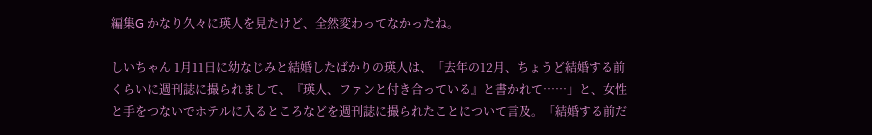編集G かなり久々に瑛人を見たけど、全然変わってなかったね。

しいちゃん 1月11日に幼なじみと結婚したばかりの瑛人は、「去年の12月、ちょうど結婚する前くらいに週刊誌に撮られまして、『瑛人、ファンと付き合っている』と書かれて……」と、女性と手をつないでホテルに入るところなどを週刊誌に撮られたことについて言及。「結婚する前だ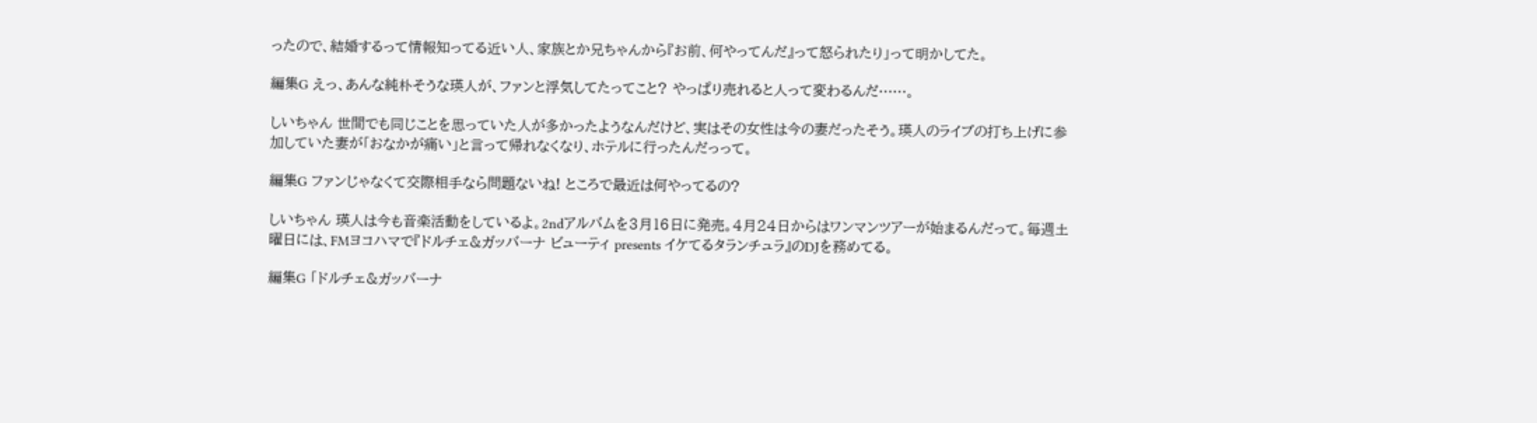ったので、結婚するって情報知ってる近い人、家族とか兄ちゃんから『お前、何やってんだ』って怒られたり」って明かしてた。

編集G えっ、あんな純朴そうな瑛人が、ファンと浮気してたってこと? やっぱり売れると人って変わるんだ……。

しいちゃん 世間でも同じことを思っていた人が多かったようなんだけど、実はその女性は今の妻だったそう。瑛人のライブの打ち上げに参加していた妻が「おなかが痛い」と言って帰れなくなり、ホテルに行ったんだっって。

編集G ファンじゃなくて交際相手なら問題ないね! ところで最近は何やってるの?

しいちゃん 瑛人は今も音楽活動をしているよ。2ndアルバムを3月16日に発売。4月24日からはワンマンツアーが始まるんだって。毎週土曜日には、FMヨコハマで『ドルチェ&ガッバーナ ビューティ presents イケてるタランチュラ』のDJを務めてる。

編集G 「ドルチェ&ガッバーナ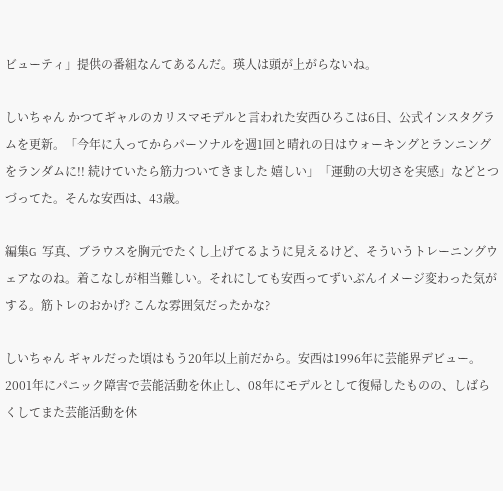ビューティ」提供の番組なんてあるんだ。瑛人は頭が上がらないね。

しいちゃん かつてギャルのカリスマモデルと言われた安西ひろこは6日、公式インスタグラムを更新。「今年に入ってからパーソナルを週1回と晴れの日はウォーキングとランニングをランダムに!! 続けていたら筋力ついてきました 嬉しい」「運動の大切さを実感」などとつづってた。そんな安西は、43歳。

編集G  写真、ブラウスを胸元でたくし上げてるように見えるけど、そういうトレーニングウェアなのね。着こなしが相当難しい。それにしても安西ってずいぶんイメージ変わった気がする。筋トレのおかげ? こんな雰囲気だったかな?

しいちゃん ギャルだった頃はもう20年以上前だから。安西は1996年に芸能界デビュー。2001年にパニック障害で芸能活動を休止し、08年にモデルとして復帰したものの、しばらくしてまた芸能活動を休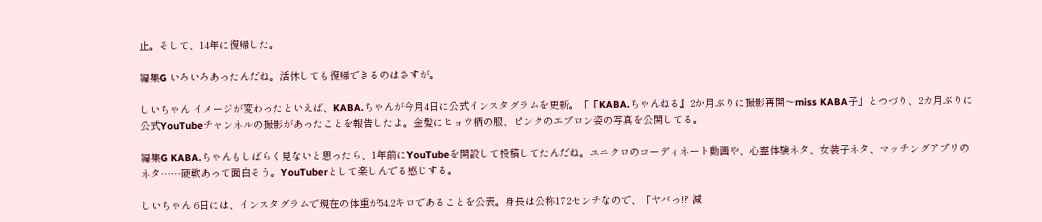止。そして、14年に復帰した。

編集G いろいろあったんだね。活休しても復帰できるのはさすが。

しいちゃん イメージが変わったといえば、KABA.ちゃんが今月4日に公式インスタグラムを更新。「『KABA.ちゃんねる』2か月ぶりに撮影再開〜miss KABA子」とつづり、2カ月ぶりに公式YouTubeチャンネルの撮影があったことを報告したよ。金髪にヒョウ柄の服、ピンクのエプロン姿の写真を公開してる。

編集G KABA.ちゃんもしばらく見ないと思ったら、1年前にYouTubeを開設して投稿してたんだね。ユニクロのコーディネート動画や、心霊体験ネタ、女装子ネタ、マッチングアプリのネタ……硬軟あって面白そう。YouTuberとして楽しんでる感じする。

しいちゃん 6日には、インスタグラムで現在の体重が54.2キロであることを公表。身長は公称172センチなので、「ヤバっ!? 減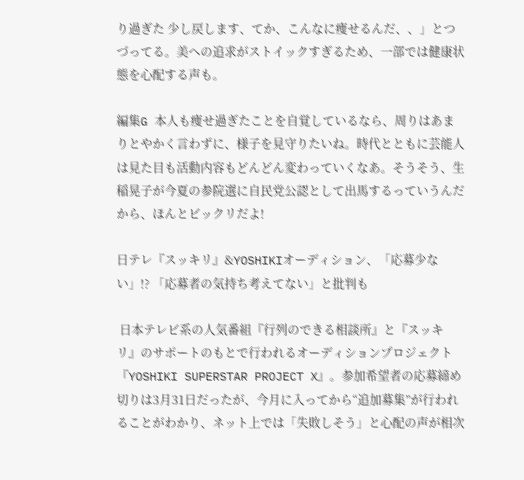り過ぎた 少し戻します、てか、こんなに痩せるんだ、、」とつづってる。美への追求がストイックすぎるため、一部では健康状態を心配する声も。

編集G 本人も痩せ過ぎたことを自覚しているなら、周りはあまりとやかく言わずに、様子を見守りたいね。時代とともに芸能人は見た目も活動内容もどんどん変わっていくなあ。そうそう、生稲晃子が今夏の参院選に自民党公認として出馬するっていうんだから、ほんとビックリだよ!

日テレ『スッキリ』&YOSHIKIオーディション、「応募少ない」!? 「応募者の気持ち考えてない」と批判も

 日本テレビ系の人気番組『行列のできる相談所』と『スッキリ』のサポートのもとで行われるオーディションプロジェクト『YOSHIKI SUPERSTAR PROJECT X』。参加希望者の応募締め切りは3月31日だったが、今月に入ってから“追加募集”が行われることがわかり、ネット上では「失敗しそう」と心配の声が相次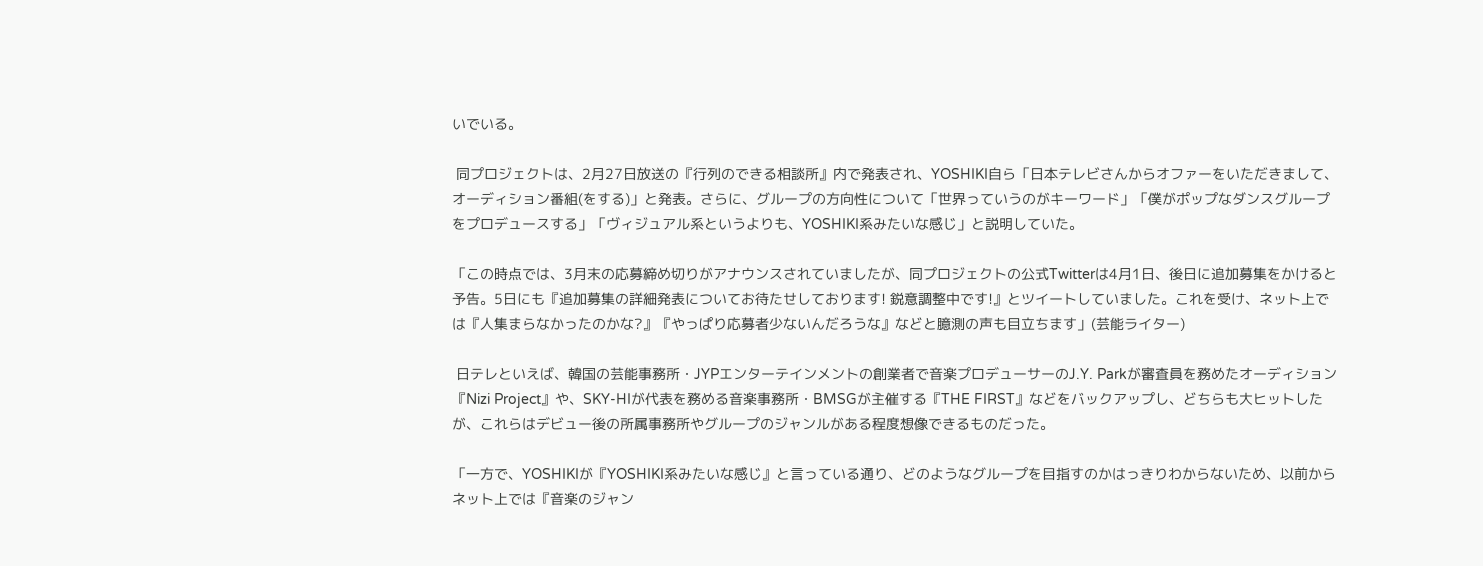いでいる。

 同プロジェクトは、2月27日放送の『行列のできる相談所』内で発表され、YOSHIKI自ら「日本テレビさんからオファーをいただきまして、オーディション番組(をする)」と発表。さらに、グループの方向性について「世界っていうのがキーワード」「僕がポップなダンスグループをプロデュースする」「ヴィジュアル系というよりも、YOSHIKI系みたいな感じ」と説明していた。

「この時点では、3月末の応募締め切りがアナウンスされていましたが、同プロジェクトの公式Twitterは4月1日、後日に追加募集をかけると予告。5日にも『追加募集の詳細発表についてお待たせしております! 鋭意調整中です!』とツイートしていました。これを受け、ネット上では『人集まらなかったのかな?』『やっぱり応募者少ないんだろうな』などと臆測の声も目立ちます」(芸能ライター)

 日テレといえば、韓国の芸能事務所・JYPエンターテインメントの創業者で音楽プロデューサーのJ.Y. Parkが審査員を務めたオーディション『Nizi Project』や、SKY-HIが代表を務める音楽事務所・BMSGが主催する『THE FIRST』などをバックアップし、どちらも大ヒットしたが、これらはデビュー後の所属事務所やグループのジャンルがある程度想像できるものだった。

「一方で、YOSHIKIが『YOSHIKI系みたいな感じ』と言っている通り、どのようなグループを目指すのかはっきりわからないため、以前からネット上では『音楽のジャン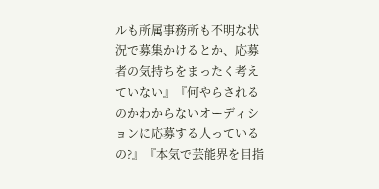ルも所属事務所も不明な状況で募集かけるとか、応募者の気持ちをまったく考えていない』『何やらされるのかわからないオーディションに応募する人っているの?』『本気で芸能界を目指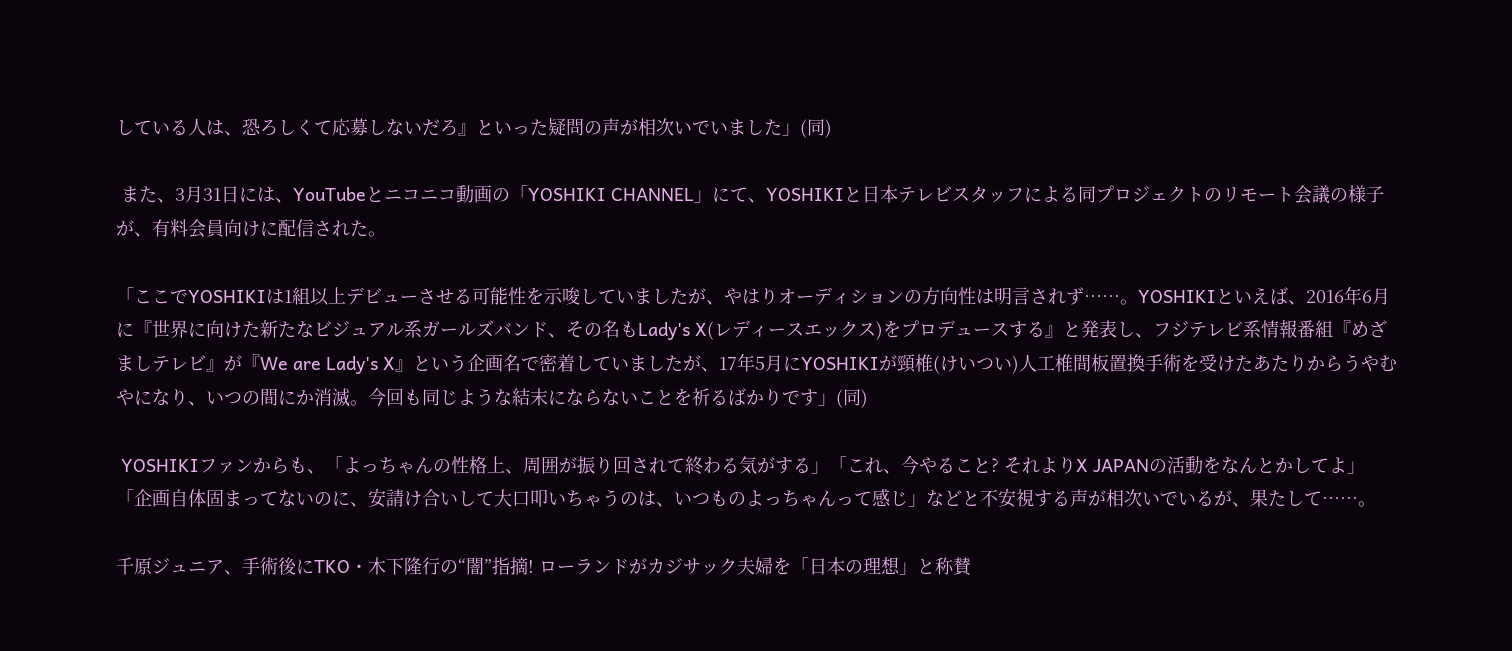している人は、恐ろしくて応募しないだろ』といった疑問の声が相次いでいました」(同)

 また、3月31日には、YouTubeとニコニコ動画の「YOSHIKI CHANNEL」にて、YOSHIKIと日本テレビスタッフによる同プロジェクトのリモート会議の様子が、有料会員向けに配信された。

「ここでYOSHIKIは1組以上デビューさせる可能性を示唆していましたが、やはりオーディションの方向性は明言されず……。YOSHIKIといえば、2016年6月に『世界に向けた新たなビジュアル系ガールズバンド、その名もLady's X(レディースエックス)をプロデュースする』と発表し、フジテレビ系情報番組『めざましテレビ』が『We are Lady's X』という企画名で密着していましたが、17年5月にYOSHIKIが頸椎(けいつい)人工椎間板置換手術を受けたあたりからうやむやになり、いつの間にか消滅。今回も同じような結末にならないことを祈るばかりです」(同)

 YOSHIKIファンからも、「よっちゃんの性格上、周囲が振り回されて終わる気がする」「これ、今やること? それよりX JAPANの活動をなんとかしてよ」「企画自体固まってないのに、安請け合いして大口叩いちゃうのは、いつものよっちゃんって感じ」などと不安視する声が相次いでいるが、果たして……。

千原ジュニア、手術後にTKO・木下隆行の“闇”指摘! ローランドがカジサック夫婦を「日本の理想」と称賛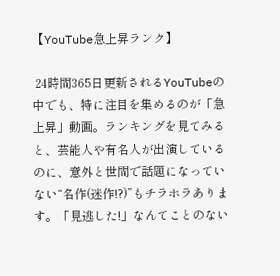【YouTube急上昇ランク】

 24時間365日更新されるYouTubeの中でも、特に注目を集めるのが「急上昇」動画。ランキングを見てみると、芸能人や有名人が出演しているのに、意外と世間で話題になっていない“名作(迷作!?)”もチラホラあります。「見逃した!」なんてことのない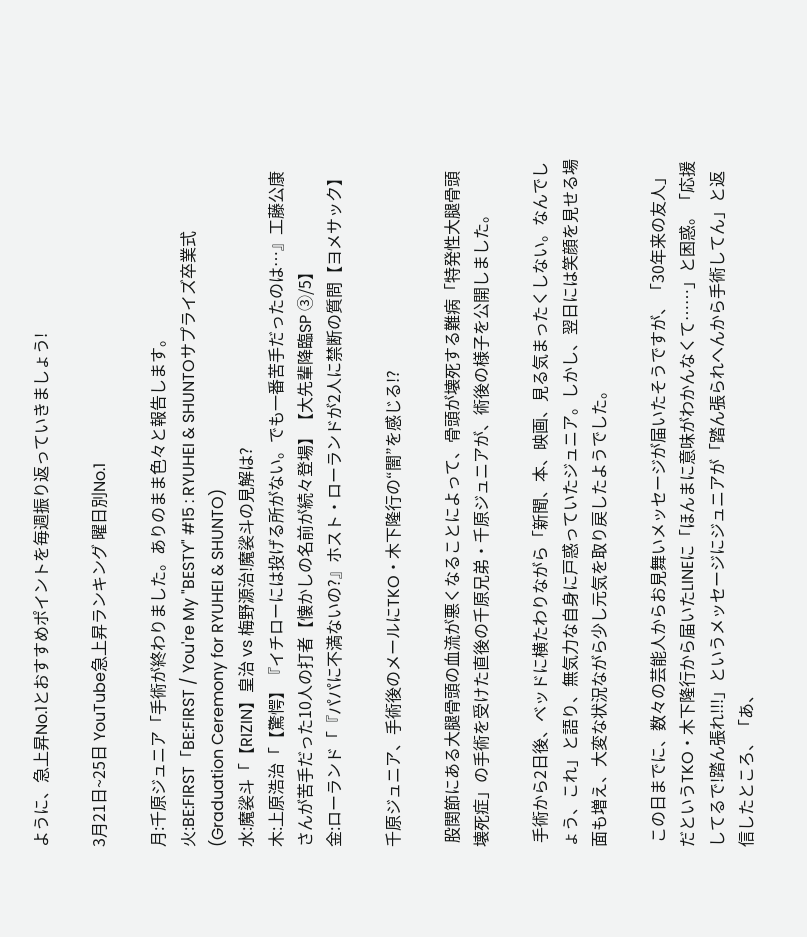ように、急上昇No.1とおすすめポイントを毎週振り返っていきましょう!

3月21日~25日 YouTube急上昇ランキング 曜日別No.1

月:千原ジュニア「手術が終わりました。ありのまま色々と報告します。
火:BE:FIRST「BE:FIRST / You're My "BESTY" #15 : RYUHEI & SHUNTOサプライズ卒業式 (Graduation Ceremony for RYUHEI & SHUNTO)
水:魔裟斗「【RIZIN】皇治 vs 梅野源治!魔裟斗の見解は?
木:上原浩治「【驚愕】『イチローには投げる所がない。でも一番苦手だったのは…』工藤公康さんが苦手だった10人の打者【懐かしの名前が続々登場】【大先輩降臨SP ③/5】
金:ローランド「『パパに不満ないの?』ホスト・ローランドが2人に禁断の質問【ヨメサック】

千原ジュニア、手術後のメールにTKO・木下隆行の“闇”を感じる!?

 股関節にある大腿骨頭の血流が悪くなることによって、骨頭が壊死する難病「特発性大腿骨頭壊死症」の手術を受けた直後の千原兄弟・千原ジュニアが、術後の様子を公開しました。

 手術から2日後、ベッドに横たわりながら「新聞、本、映画、見る気まったくしない。なんでしょう、これ」と語り、無気力な自身に戸惑っていたジュニア。しかし、翌日には笑顔を見せる場面も増え、大変な状況ながら少し元気を取り戻したようでした。

 この日までに、数々の芸能人からお見舞いメッセージが届いたそうですが、「30年来の友人」だというTKO・木下隆行から届いたLINEに「ほんまに意味がわかんなくて……」と困惑。「応援してるで!踏ん張れ!!!」というメッセージにジュニアが「踏ん張られへんから手術してん」と返信したところ、「あ、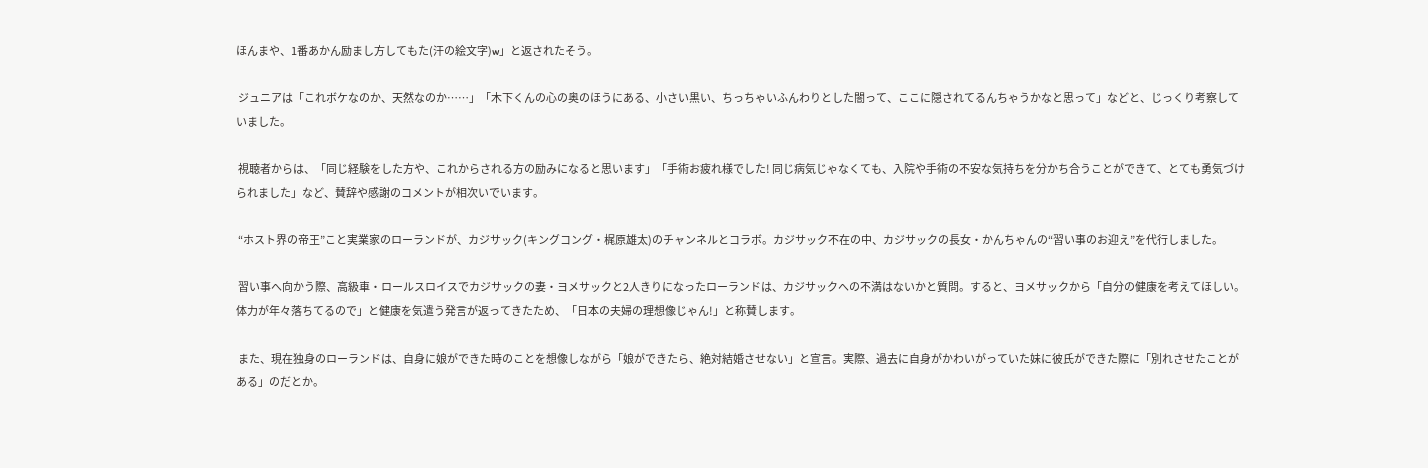ほんまや、1番あかん励まし方してもた(汗の絵文字)w」と返されたそう。

 ジュニアは「これボケなのか、天然なのか……」「木下くんの心の奥のほうにある、小さい黒い、ちっちゃいふんわりとした闇って、ここに隠されてるんちゃうかなと思って」などと、じっくり考察していました。

 視聴者からは、「同じ経験をした方や、これからされる方の励みになると思います」「手術お疲れ様でした! 同じ病気じゃなくても、入院や手術の不安な気持ちを分かち合うことができて、とても勇気づけられました」など、賛辞や感謝のコメントが相次いでいます。

 “ホスト界の帝王”こと実業家のローランドが、カジサック(キングコング・梶原雄太)のチャンネルとコラボ。カジサック不在の中、カジサックの長女・かんちゃんの“習い事のお迎え”を代行しました。

 習い事へ向かう際、高級車・ロールスロイスでカジサックの妻・ヨメサックと2人きりになったローランドは、カジサックへの不満はないかと質問。すると、ヨメサックから「自分の健康を考えてほしい。体力が年々落ちてるので」と健康を気遣う発言が返ってきたため、「日本の夫婦の理想像じゃん!」と称賛します。

 また、現在独身のローランドは、自身に娘ができた時のことを想像しながら「娘ができたら、絶対結婚させない」と宣言。実際、過去に自身がかわいがっていた妹に彼氏ができた際に「別れさせたことがある」のだとか。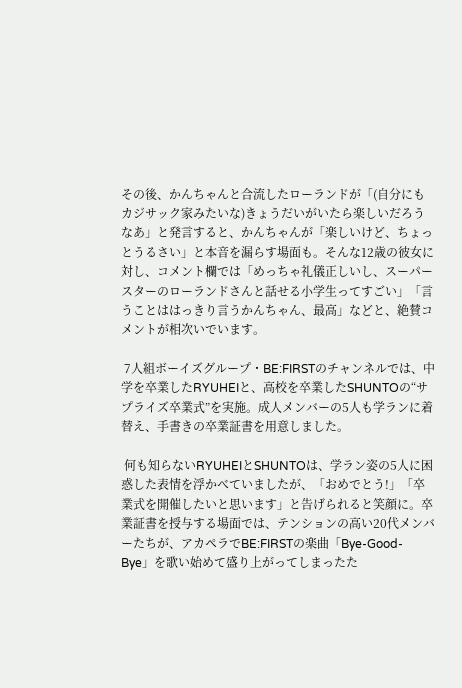その後、かんちゃんと合流したローランドが「(自分にもカジサック家みたいな)きょうだいがいたら楽しいだろうなあ」と発言すると、かんちゃんが「楽しいけど、ちょっとうるさい」と本音を漏らす場面も。そんな12歳の彼女に対し、コメント欄では「めっちゃ礼儀正しいし、スーパースターのローランドさんと話せる小学生ってすごい」「言うことははっきり言うかんちゃん、最高」などと、絶賛コメントが相次いでいます。

 7人組ボーイズグループ・BE:FIRSTのチャンネルでは、中学を卒業したRYUHEIと、高校を卒業したSHUNTOの“サプライズ卒業式”を実施。成人メンバーの5人も学ランに着替え、手書きの卒業証書を用意しました。

 何も知らないRYUHEIとSHUNTOは、学ラン姿の5人に困惑した表情を浮かべていましたが、「おめでとう!」「卒業式を開催したいと思います」と告げられると笑顔に。卒業証書を授与する場面では、テンションの高い20代メンバーたちが、アカペラでBE:FIRSTの楽曲「Bye-Good-Bye」を歌い始めて盛り上がってしまったた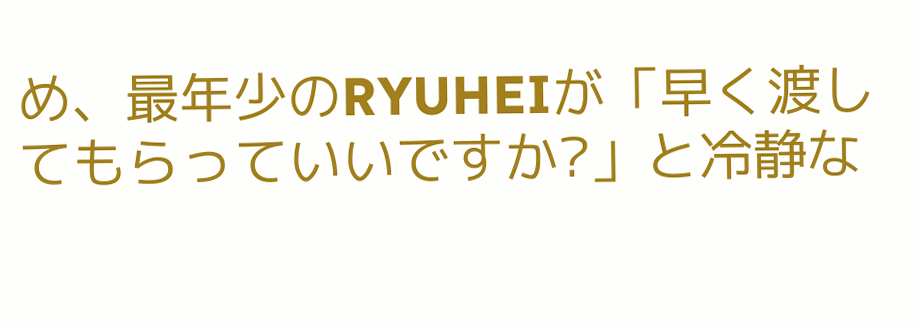め、最年少のRYUHEIが「早く渡してもらっていいですか?」と冷静な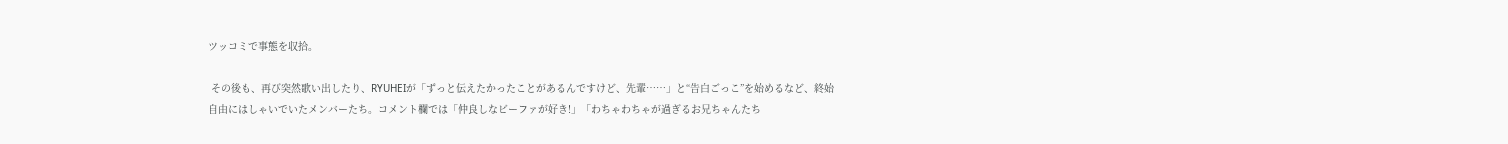ツッコミで事態を収拾。

 その後も、再び突然歌い出したり、RYUHEIが「ずっと伝えたかったことがあるんですけど、先輩……」と“告白ごっこ”を始めるなど、終始自由にはしゃいでいたメンバーたち。コメント欄では「仲良しなビーファが好き!」「わちゃわちゃが過ぎるお兄ちゃんたち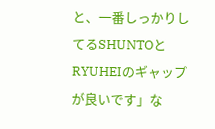と、一番しっかりしてるSHUNTOとRYUHEIのギャップが良いです」な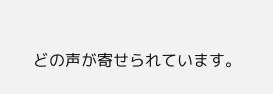どの声が寄せられています。